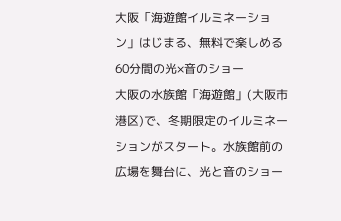大阪「海遊館イルミネーション」はじまる、無料で楽しめる60分間の光×音のショー
大阪の水族館「海遊館」(大阪市港区)で、冬期限定のイルミネーションがスタート。水族館前の広場を舞台に、光と音のショー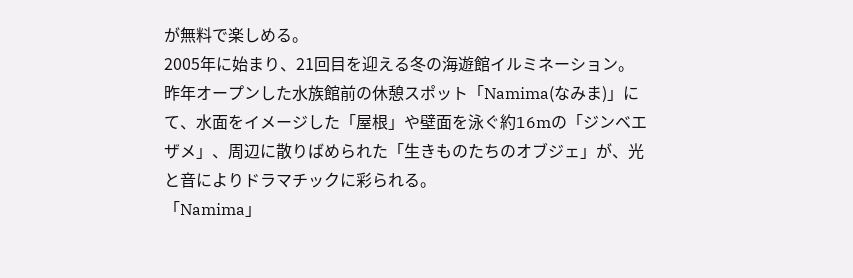が無料で楽しめる。
2005年に始まり、21回目を迎える冬の海遊館イルミネーション。昨年オープンした水族館前の休憩スポット「Namima(なみま)」にて、水面をイメージした「屋根」や壁面を泳ぐ約16mの「ジンベエザメ」、周辺に散りばめられた「生きものたちのオブジェ」が、光と音によりドラマチックに彩られる。
「Namima」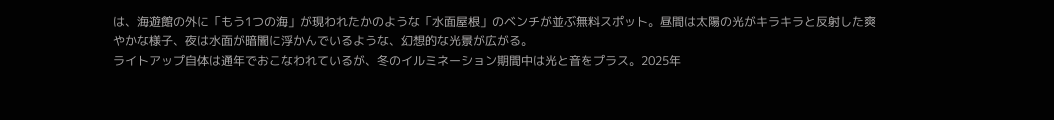は、海遊館の外に「もう1つの海」が現われたかのような「水面屋根」のベンチが並ぶ無料スポット。昼間は太陽の光がキラキラと反射した爽やかな様子、夜は水面が暗闇に浮かんでいるような、幻想的な光景が広がる。
ライトアップ自体は通年でおこなわれているが、冬のイルミネーション期間中は光と音をプラス。2025年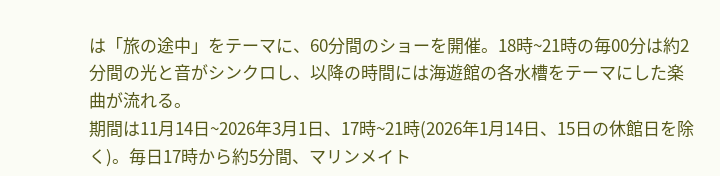は「旅の途中」をテーマに、60分間のショーを開催。18時~21時の毎00分は約2分間の光と音がシンクロし、以降の時間には海遊館の各水槽をテーマにした楽曲が流れる。
期間は11月14日~2026年3月1日、17時~21時(2026年1月14日、15日の休館日を除く)。毎日17時から約5分間、マリンメイト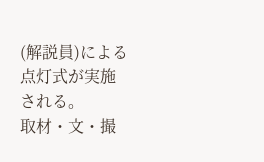(解説員)による点灯式が実施される。
取材・文・撮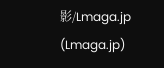影/Lmaga.jp
(Lmaga.jp)